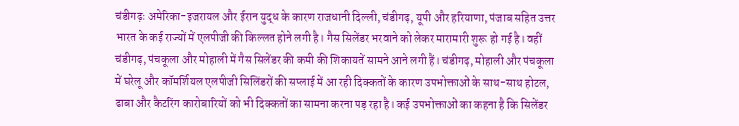चंडीगढ़ः अमेरिका-इजरायल और ईरान युद्ध के कारण राजधानी दिल्ली, चंडीगढ़, यूपी और हरियाणा, पंजाब सहित उत्तर भारत के कई राज्यों में एलपीजी की किल्लत होने लगी है। गैस सिलेंडर भरवाने को लेकर मारामारी शुरू हो गई है। वहीं चंडीगढ़, पंचकूला और मोहाली में गैस सिलेंडर की कमी की शिकायतें सामने आने लगी हैं। चंडीगढ़, मोहाली और पंचकूला में घरेलू और कॉमर्शियल एलपीजी सिलिंडरों की सप्लाई में आ रही दिक्कतों के कारण उपभोक्ताओं के साथ-साथ होटल, ढाबा और कैटरिंग कारोबारियों को भी दिक्कतों का सामना करना पड़ रहा है। कई उपभोक्ताओं का कहना है कि सिलेंडर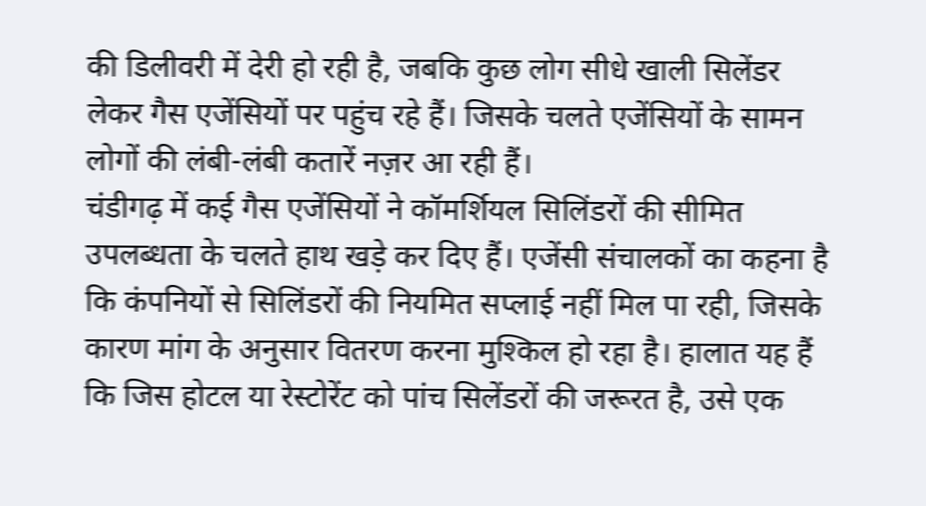की डिलीवरी में देरी हो रही है, जबकि कुछ लोग सीधे खाली सिलेंडर लेकर गैस एजेंसियों पर पहुंच रहे हैं। जिसके चलते एजेंसियों के सामन लोगों की लंबी-लंबी कतारें नज़र आ रही हैं।
चंडीगढ़ में कई गैस एजेंसियों ने कॉमर्शियल सिलिंडरों की सीमित उपलब्धता के चलते हाथ खड़े कर दिए हैं। एजेंसी संचालकों का कहना है कि कंपनियों से सिलिंडरों की नियमित सप्लाई नहीं मिल पा रही, जिसके कारण मांग के अनुसार वितरण करना मुश्किल हो रहा है। हालात यह हैं कि जिस होटल या रेस्टोरेंट को पांच सिलेंडरों की जरूरत है, उसे एक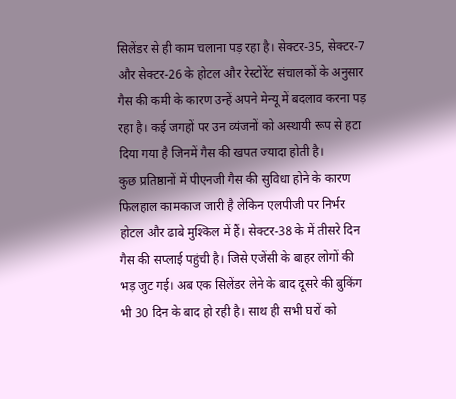सिलेंडर से ही काम चलाना पड़ रहा है। सेक्टर-35, सेक्टर-7 और सेक्टर-26 के होटल और रेस्टोरेंट संचालकों के अनुसार गैस की कमी के कारण उन्हें अपने मेन्यू में बदलाव करना पड़ रहा है। कई जगहों पर उन व्यंजनों को अस्थायी रूप से हटा दिया गया है जिनमें गैस की खपत ज्यादा होती है।
कुछ प्रतिष्ठानों में पीएनजी गैस की सुविधा होने के कारण फिलहाल कामकाज जारी है लेकिन एलपीजी पर निर्भर होटल और ढाबे मुश्किल में हैं। सेक्टर-38 के में तीसरे दिन गैस की सप्लाई पहुंची है। जिसे एजेंसी के बाहर लोगों की भड़ जुट गई। अब एक सिलेंडर लेने के बाद दूसरे की बुकिंग भी 30 दिन के बाद हो रही है। साथ ही सभी घरों को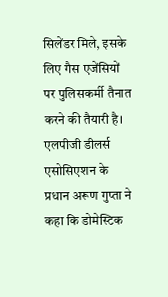सिलेंडर मिले, इसके लिए गैस एजेंसियों पर पुलिसकर्मी तैनात करने की तैयारी है। एलपीजी डीलर्स एसोसिएशन के प्रधान अरूण गुप्ता ने कहा कि डोमेस्टिक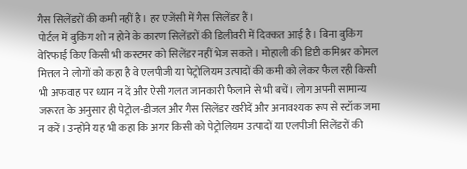गैस सिलेंडरों की कमी नहीं है। हर एजेंसी में गैस सिलेंडर हैं।
पोर्टल में बुकिंग शो न होने के कारण सिलेंडरों की डिलीवरी में दिक्कत आई है। बिना बुकिंग वेरिफाई किए किसी भी कस्टमर को सिलेंडर नहीं भेज सकते। मोहाली की डिप्टी कमिश्नर कोमल मित्तल ने लोगों को कहा है वे एलपीजी या पेट्रोलियम उत्पादों की कमी को लेकर फैल रही किसी भी अफवाह पर ध्यान न दें और ऐसी गलत जानकारी फैलाने से भी बचें। लोग अपनी सामान्य जरूरत के अनुसार ही पेट्रोल-डीजल और गैस सिलेंडर खरीदें और अनावश्यक रूप से स्टॉक जमा न करें। उन्होंने यह भी कहा कि अगर किसी को पेट्रोलियम उत्पादों या एलपीजी सिलेंडरों की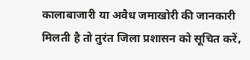कालाबाजारी या अवैध जमाखोरी की जानकारी मिलती है तो तुरंत जिला प्रशासन को सूचित करें,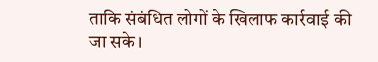ताकि संबंधित लोगों के खिलाफ कार्रवाई की जा सके।